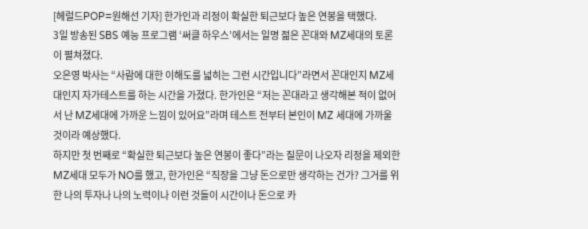[헤럴드POP=원해선 기자] 한가인과 리정이 확실한 퇴근보다 높은 연봉을 택했다.
3일 방송된 SBS 예능 프로그램 ‘써클 하우스’에서는 일명 젊은 꼰대와 MZ세대의 토론이 펼쳐졌다.
오은영 박사는 “사람에 대한 이해도를 넓히는 그런 시간입니다”라면서 꼰대인지 MZ세대인지 자가테스트를 하는 시간을 가졌다. 한가인은 “저는 꼰대라고 생각해본 적이 없어서 난 MZ세대에 가까운 느낌이 있어요”라며 테스트 전부터 본인이 MZ 세대에 가까울 것이라 예상했다.
하지만 첫 번째로 “확실한 퇴근보다 높은 연봉이 좋다”라는 질문이 나오자 리정을 제외한 MZ세대 모두가 NO를 했고, 한가인은 “직장을 그냥 돈으로만 생각하는 건가? 그거를 위한 나의 투자나 나의 노력이나 이런 것들이 시간이나 돈으로 카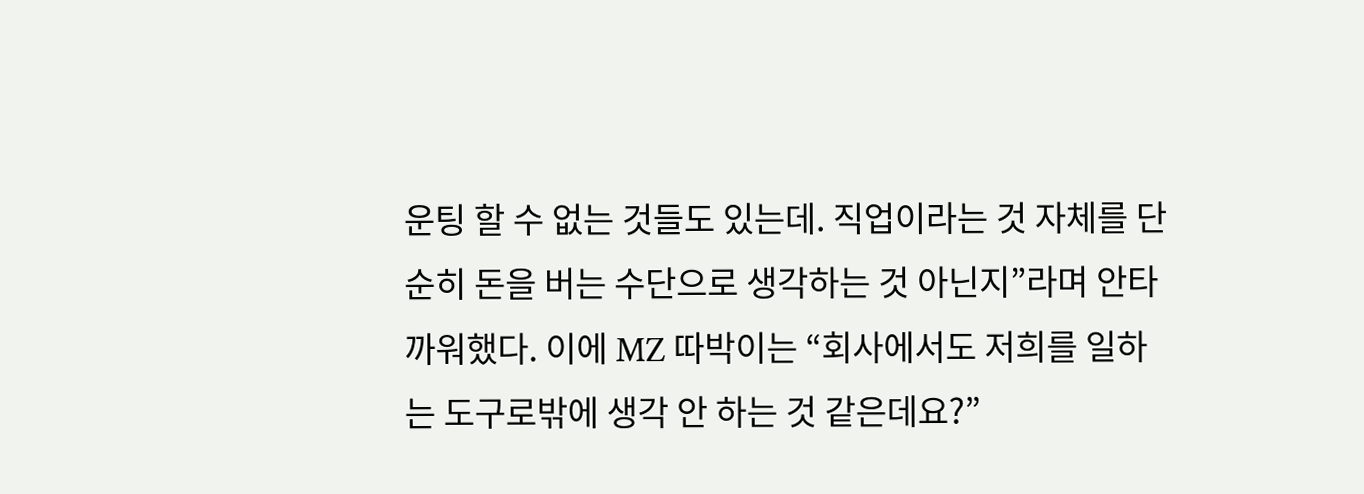운팅 할 수 없는 것들도 있는데. 직업이라는 것 자체를 단순히 돈을 버는 수단으로 생각하는 것 아닌지”라며 안타까워했다. 이에 MZ 따박이는 “회사에서도 저희를 일하는 도구로밖에 생각 안 하는 것 같은데요?”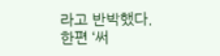라고 반박했다.
한편 ‘써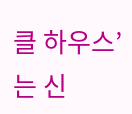클 하우스’는 신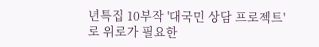년특집 10부작 '대국민 상담 프로젝트'로 위로가 필요한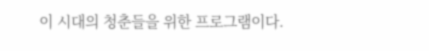이 시대의 청춘들을 위한 프로그램이다.